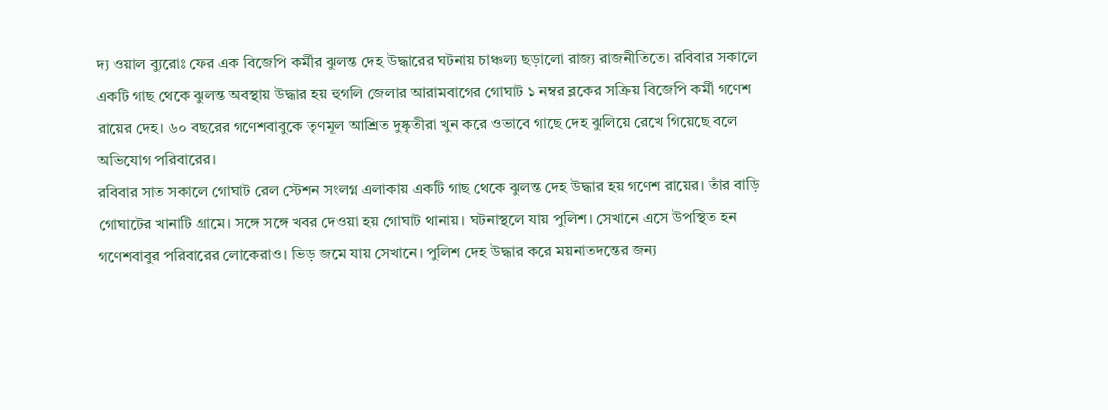দ্য ওয়াল ব্যুরোঃ ফের এক বিজেপি কর্মীর ঝুলন্ত দেহ উদ্ধারের ঘটনায় চাঞ্চল্য ছড়ালো রাজ্য রাজনীতিতে। রবিবার সকালে একটি গাছ থেকে ঝুলন্ত অবস্থায় উদ্ধার হয় হুগলি জেলার আরামবাগের গোঘাট ১ নম্বর ব্লকের সক্রিয় বিজেপি কর্মী গণেশ রায়ের দেহ। ৬০ বছরের গণেশবাবুকে তৃণমূল আশ্রিত দুষ্কৃতীরা খুন করে ওভাবে গাছে দেহ ঝুলিয়ে রেখে গিয়েছে বলে অভিযোগ পরিবারের।
রবিবার সাত সকালে গোঘাট রেল স্টেশন সংলগ্ন এলাকায় একটি গাছ থেকে ঝুলন্ত দেহ উদ্ধার হয় গণেশ রায়ের। তাঁর বাড়ি গোঘাটের খানাটি গ্রামে। সঙ্গে সঙ্গে খবর দেওয়া হয় গোঘাট থানায়। ঘটনাস্থলে যায় পুলিশ। সেখানে এসে উপস্থিত হন গণেশবাবুর পরিবারের লোকেরাও। ভিড় জমে যায় সেখানে। পুলিশ দেহ উদ্ধার করে ময়নাতদন্তের জন্য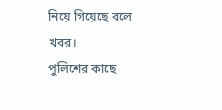নিয়ে গিয়েছে বলে খবর।
পুলিশের কাছে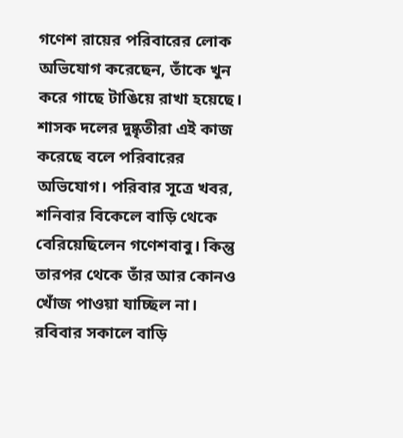গণেশ রায়ের পরিবারের লোক অভিযোগ করেছেন, তাঁকে খুন করে গাছে টাঙিয়ে রাখা হয়েছে। শাসক দলের দুষ্কৃতীরা এই কাজ করেছে বলে পরিবারের অভিযোগ। পরিবার সূত্রে খবর, শনিবার বিকেলে বাড়ি থেকে বেরিয়েছিলেন গণেশবাবু। কিন্তু তারপর থেকে তাঁর আর কোনও খোঁজ পাওয়া যাচ্ছিল না। রবিবার সকালে বাড়ি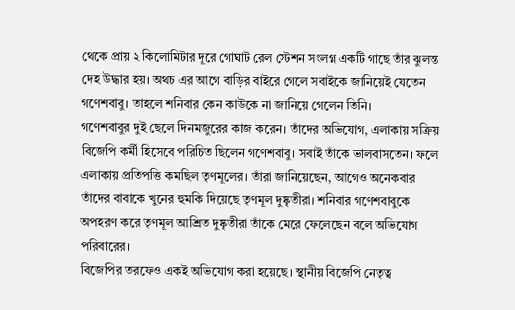থেকে প্রায় ২ কিলোমিটার দূরে গোঘাট রেল স্টেশন সংলগ্ন একটি গাছে তাঁর ঝুলন্ত দেহ উদ্ধার হয়। অথচ এর আগে বাড়ির বাইরে গেলে সবাইকে জানিয়েই যেতেন গণেশবাবু। তাহলে শনিবার কেন কাউকে না জানিয়ে গেলেন তিনি।
গণেশবাবুর দুই ছেলে দিনমজুরের কাজ করেন। তাঁদের অভিযোগ, এলাকায় সক্রিয় বিজেপি কর্মী হিসেবে পরিচিত ছিলেন গণেশবাবু। সবাই তাঁকে ভালবাসতেন। ফলে এলাকায় প্রতিপত্তি কমছিল তৃণমূলের। তাঁরা জানিয়েছেন, আগেও অনেকবার তাঁদের বাবাকে খুনের হুমকি দিয়েছে তৃণমূল দুষ্কৃতীরা। শনিবার গণেশবাবুকে অপহরণ করে তৃণমূল আশ্রিত দুষ্কৃতীরা তাঁকে মেরে ফেলেছেন বলে অভিযোগ পরিবারের।
বিজেপির তরফেও একই অভিযোগ করা হয়েছে। স্থানীয় বিজেপি নেতৃত্ব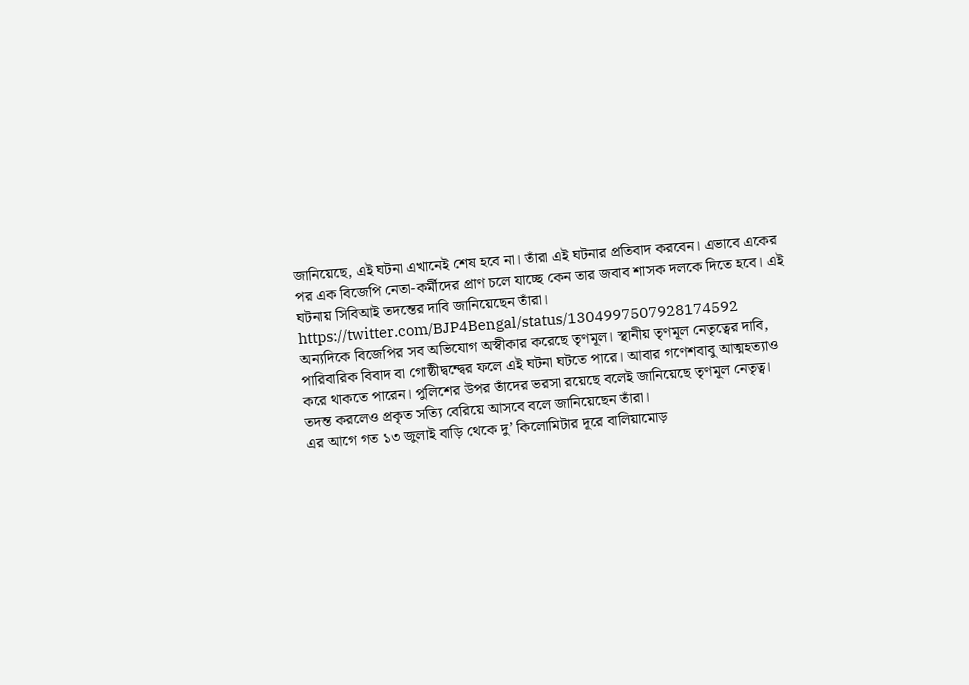জানিয়েছে, এই ঘটনা এখানেই শেষ হবে না। তাঁরা এই ঘটনার প্রতিবাদ করবেন। এভাবে একের পর এক বিজেপি নেতা-কর্মীদের প্রাণ চলে যাচ্ছে কেন তার জবাব শাসক দলকে দিতে হবে। এই ঘটনায় সিবিআই তদন্তের দাবি জানিয়েছেন তাঁরা।
https://twitter.com/BJP4Bengal/status/1304997507928174592
অন্যদিকে বিজেপির সব অভিযোগ অস্বীকার করেছে তৃণমূল। স্থানীয় তৃণমূল নেতৃত্বের দাবি, পারিবারিক বিবাদ বা গোষ্ঠীদ্বন্দ্বের ফলে এই ঘটনা ঘটতে পারে। আবার গণেশবাবু আত্মহত্যাও করে থাকতে পারেন। পুলিশের উপর তাঁদের ভরসা রয়েছে বলেই জানিয়েছে তৃণমূল নেতৃত্ব। তদন্ত করলেও প্রকৃত সত্যি বেরিয়ে আসবে বলে জানিয়েছেন তাঁরা।
এর আগে গত ১৩ জুলাই বাড়ি থেকে দু’ কিলোমিটার দূরে বালিয়ামোড়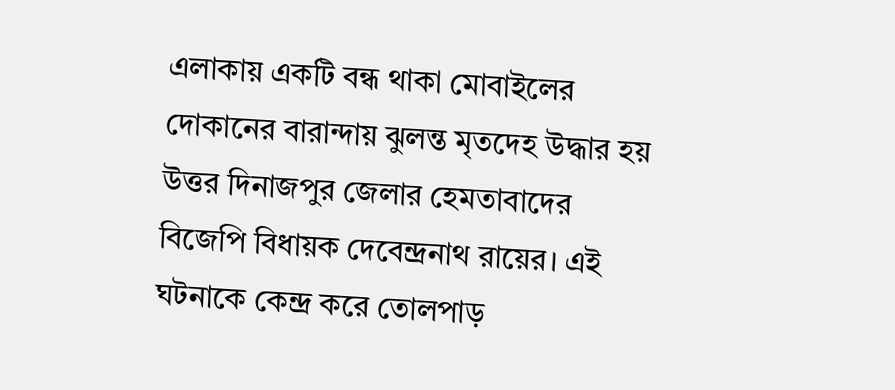এলাকায় একটি বন্ধ থাকা মোবাইলের দোকানের বারান্দায় ঝুলন্ত মৃতদেহ উদ্ধার হয় উত্তর দিনাজপুর জেলার হেমতাবাদের বিজেপি বিধায়ক দেবেন্দ্রনাথ রায়ের। এই ঘটনাকে কেন্দ্র করে তোলপাড়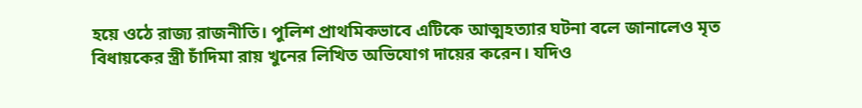হয়ে ওঠে রাজ্য রাজনীতি। পুলিশ প্রাথমিকভাবে এটিকে আত্মহত্যার ঘটনা বলে জানালেও মৃত বিধায়কের স্ত্রী চাঁদিমা রায় খুনের লিখিত অভিযোগ দায়ের করেন। যদিও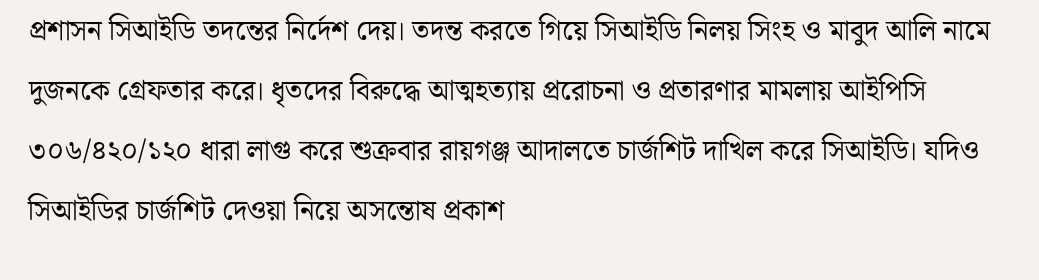প্রশাসন সিআইডি তদন্তের নির্দেশ দেয়। তদন্ত করতে গিয়ে সিআইডি নিলয় সিংহ ও মাবুদ আলি নামে দুজনকে গ্রেফতার করে। ধৃতদের বিরুদ্ধে আত্মহত্যায় প্ররোচনা ও প্রতারণার মামলায় আইপিসি ৩০৬/৪২০/১২০ ধারা লাগু করে শুক্রবার রায়গঞ্জ আদালতে চার্জশিট দাখিল করে সিআইডি। যদিও সিআইডির চার্জশিট দেওয়া নিয়ে অসন্তোষ প্রকাশ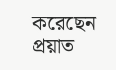করেছেন প্রয়াত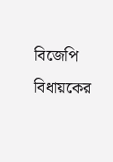বিজেপি বিধায়কের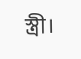স্ত্রী।